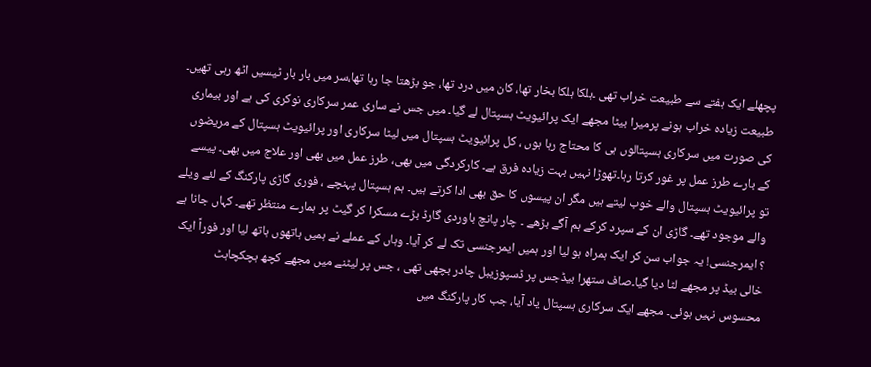پچھلے ایک ہفتے سے طبیعت خراب تھی ۔ہلکا ہلکا بخار تھا، کان میں درد تھا، جو بڑھتا جا رہا تھا،سر میں بار بار ٹیسیں اٹھ رہی تھیں۔ طبیعت زیادہ خراب ہونے پرمیرا بیٹا مجھے ایک پرائیویٹ ہسپتال لے گیا۔ میں جس نے ساری عمر سرکاری نوکری کی ہے اور بیماری کی صورت میں سرکاری ہسپتالوں ہی کا محتاج رہا ہوں ، کل پرائیویٹ ہسپتال میں لیٹا سرکاری اور پرائیویٹ ہسپتال کے مریضوں کے بارے طرز عمل پر غور کرتا رہا۔تھوڑا نہیں بہت زیادہ فرق ہے۔ کارکردگی میں بھی، طرز عمل میں بھی اور علاج میں بھی۔ پیسے تو پرائیویٹ ہسپتال والے خوب لیتے ہیں مگر ان پیسوں کا حق بھی ادا کرتے ہیں۔ ہم ہسپتال پہنچے ، فوری گاڑی پارکنگ کے لئے ویلے والے موجود تھے۔ گاڑی ان کے سپرد کرکے ہم آگے بڑھے ۔ چار پانچ باوردی گارڈ بڑے مسکرا کر گیٹ پر ہمارے منتظر تھے۔ کہاں جانا ہے ؟ ایمرجنسی! یہ جواب سن کر ایک ہمراہ ہو لیا اور ہمیں ایمرجنسی تک لے کر آیا۔ وہاں کے عملے نے ہمیں ہاتھوں ہاتھ لیا اور فوراً ایک خالی بیڈ پر مجھے لٹا دیا گیا۔صاف ستھرا بیڈجس پر ڈسپوزیبل چادر بچھی تھی ، جس پر لیٹنے میں مجھے کچھ ہچکچاہٹ محسوس نہیں ہوئی۔ مجھے ایک سرکاری ہسپتال یاد آیا، جب کار پارکنگ میں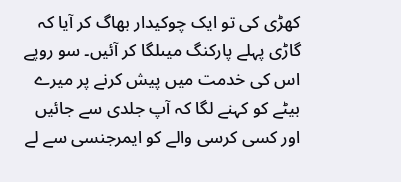کھڑی کی تو ایک چوکیدار بھاگ کر آیا کہ گاڑی پہلے پارکنگ میںلگا کر آئیں۔ سو روپے اس کی خدمت میں پیش کرنے پر میرے بیٹے کو کہنے لگا کہ آپ جلدی سے جائیں اور کسی کرسی والے کو ایمرجنسی سے لے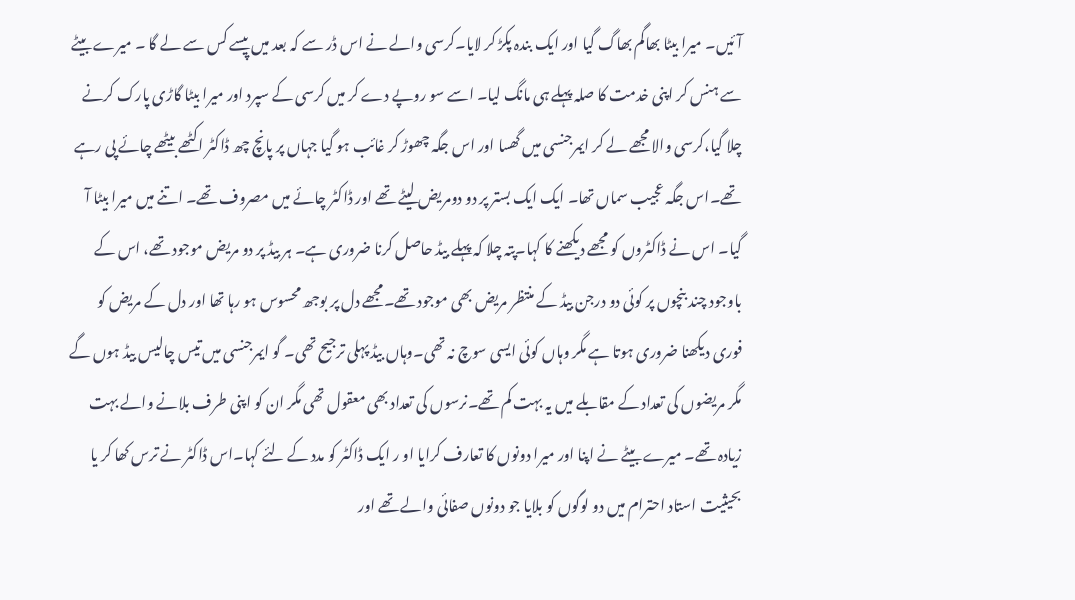آئیں۔ میرا بیٹا بھاگم بھاگ گیا اور ایک بندہ پکڑ کر لایا۔کرسی والے نے اس ڈر سے کہ بعد میں پیسے کس سے لے گا ۔ میرے بیٹے سے ہنس کر اپنی خدمت کا صلہ پہلے ہی مانگ لیا۔ اسے سو روپے دے کر میں کرسی کے سپرد اور میرا بیٹا گاڑی پارک کرنے چلا گیا،کرسی والا مجھے لے کر ایمرجنسی میں گھسا اور اس جگہ چھوڑ کر غائب ہو گیا جہاں پر پانچ چھ ڈاکٹر اکٹھے بیٹھے چائے پی رہے تھے۔اس جگہ عجیب سماں تھا۔ ایک ایک بستر پر دو دومریض لیٹے تھے اور ڈاکٹر چائے میں مصروف تھے۔ اتنے میں میرا بیٹا آ گیا۔ اس نے ڈاکٹروں کو مجھے دیکھنے کا کہا۔پتہ چلا کہ پہلے بیڈ حاصل کرنا ضروری ہے۔ ہر بیڈ پر دو مریض موجود تھے، اس کے باوجود چند بنچوں پر کوئی دو درجن بیڈ کے منتظر مریض بھی موجود تھے۔مجھے دل پر بوجھ محسوس ہو رہا تھا اور دل کے مریض کو فوری دیکھنا ضروری ہوتا ہے مگر وہاں کوئی ایسی سوچ نہ تھی۔وہاں بیڈ پہلی ترجیح تھی۔ گو ایمرجنسی میں تیس چالیس بیڈ ہوں گے مگر مریضوں کی تعداد کے مقابلے میں یہ بہت کم تھے۔نرسوں کی تعداد بھی معقول تھی مگر ان کو اپنی طرف بلانے والے بہت زیادہ تھے۔ میرے بیٹے نے اپنا اور میرا دونوں کا تعارف کرایا او ر ایک ڈاکٹر کو مدد کے لئے کہا۔اس ڈاکٹر نے ترس کھا کر یا بحیثیت استاد احترام میں دو لوگوں کو بلایا جو دونوں صفائی والے تھے اور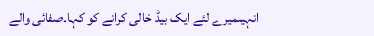انہیںمیرے لئے ایک بیڈ خالی کرانے کو کہا۔صفائی والے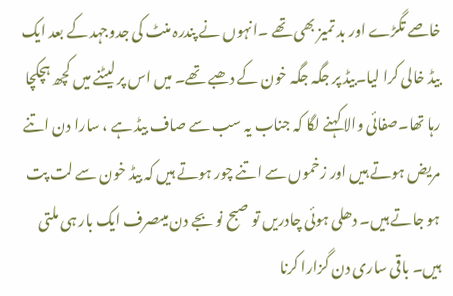خاصے تگڑے اور بد تمیز بھی تھے ۔انہوں نے پندرہ منٹ کی جدوجہد کے بعد ایک بیڈ خالی کرا لیا۔بیڈ پر جگہ جگہ خون کے دھبے تھے۔ میں اس پر لیٹنے میں کچھ ہچکچا رہا تھا۔صفائی والا کہنے لگا کہ جناب یہ سب سے صاف بیڈ ہے ، سارا دن اتنے مریض ہوتے ہیں اور زخموں سے اتنے چور ہوتے ہیں کہ بیڈ خون سے لت پت ہو جاتے ہیں۔ دھلی ہوئی چادریں تو صبح نو بجے دن میںصرف ایک بار ہی ملتی ہیں۔ باقی ساری دن گزارا کرنا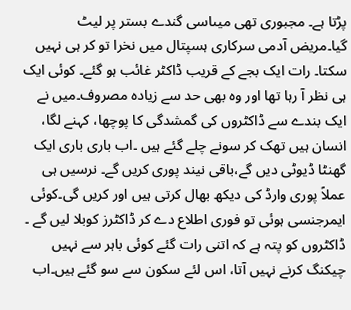پڑتا ہے۔ مجبوری تھی میںاسی گندے بستر پر لیٹ گیا۔مریض آدمی سرکاری ہسپتال میں نخرا تو کر ہی نہیں سکتا۔ رات ایک بجے کے قریب ڈاکٹر غائب ہو گئے۔ کوئی ایک ہی نظر آ رہا تھا اور وہ بھی حد سے زیادہ مصروف۔میں نے ایک بندے سے ڈاکٹروں کی گمشدگی کا پوچھا، کہنے لگا، انسان ہیں تھک کر سونے چلے گئے ہیں ۔اب باری باری ایک گھنٹا ڈیوٹی دیں گے،باقی نیند پوری کریں گے۔ نرسیں ہی عملاً پوری وارڈ کی دیکھ بھال کرتی ہیں اور کریں گی۔کوئی ایمرجنسی ہوئی تو فوری اطلاع دے کر ڈاکٹرز کوبلا لیں گے ۔ ڈاکٹروں کو پتہ ہے کہ اتنی رات گئے کوئی باہر سے نہیں چیکنگ کرنے نہیں آتا، اس لئے سکون سے سو گئے ہیں۔اب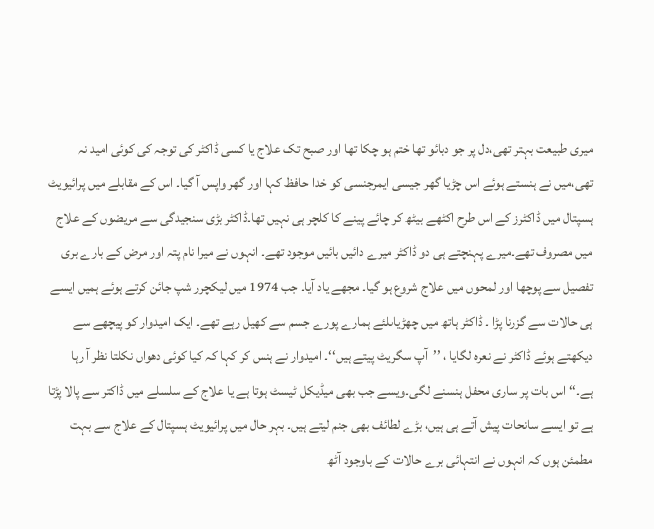میری طبیعت بہتر تھی،دل پر جو دبائو تھا ختم ہو چکا تھا اور صبح تک علاج یا کسی ڈاکٹر کی توجہ کی کوئی امید نہ تھی،میں نے ہنستے ہوئے اس چڑیا گھر جیسی ایمرجنسی کو خدا حافظ کہا اور گھر واپس آ گیا۔ اس کے مقابلے میں پرائیویٹ ہسپتال میں ڈاکٹرز کے اس طرح اکٹھے بیٹھ کر چائے پینے کا کلچر ہی نہیں تھا۔ڈاکٹر بڑی سنجیدگی سے مریضوں کے علاج میں مصروف تھے۔میرے پہنچتے ہی دو ڈاکٹر میرے دائیں بائیں موجود تھے۔ انہوں نے میرا نام پتہ اور مرض کے بارے بری تفصیل سے پوچھا اور لمحوں میں علاج شروع ہو گیا۔ مجھے یاد آیا۔ جب 1974 میں لیکچرر شپ جائن کرتے ہوئے ہمیں ایسے ہی حالات سے گزرنا پڑا ۔ ڈاکٹر ہاتھ میں چھڑیاںلئے ہمارے پورے جسم سے کھیل رہے تھے۔ ایک امیدوار کو پیچھے سے دیکھتے ہوئے ڈاکٹر نے نعرہ لگایا ، ’’آپ سگریٹ پیتے ہیں‘‘۔ امیدوار نے ہنس کر کہا کہ کیا کوئی دھواں نکلتا نظر آ رہا ہے۔‘‘ اس بات پر ساری محفل ہنسنے لگی۔ویسے جب بھی میڈیکل ٹیسٹ ہوتا ہے یا علاج کے سلسلے میں ڈاکتر سے پالا پڑتا ہے تو ایسے سانحات پیش آتے ہی ہیں، بڑے لطائف بھی جنم لیتے ہیں۔ بہر حال میں پرائیویٹ ہسپتال کے علاج سے بہت مطمئن ہوں کہ انہوں نے انتہائی برے حالات کے باوجود آٹھ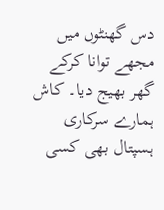دس گھنٹوں میں مجھے توانا کرکے گھر بھیج دیا۔ کاش ہمارے سرکاری ہسپتال بھی کسی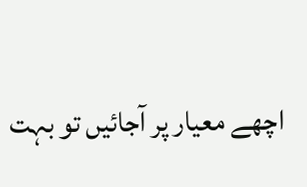اچھے معیار پر آجائیں تو بہت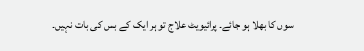سوں کا بھلا ہو جائے۔ پرائیویٹ علاج تو ہر ایک کے بس کی بات نہیں۔